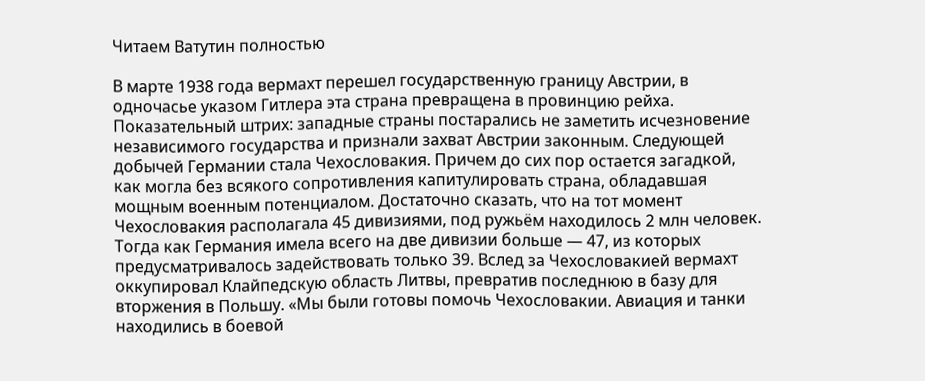Читаем Ватутин полностью

В марте 1938 года вермахт перешел государственную границу Австрии, в одночасье указом Гитлера эта страна превращена в провинцию рейха. Показательный штрих: западные страны постарались не заметить исчезновение независимого государства и признали захват Австрии законным. Следующей добычей Германии стала Чехословакия. Причем до сих пор остается загадкой, как могла без всякого сопротивления капитулировать страна, обладавшая мощным военным потенциалом. Достаточно сказать, что на тот момент Чехословакия располагала 45 дивизиями, под ружьём находилось 2 млн человек. Тогда как Германия имела всего на две дивизии больше — 47, из которых предусматривалось задействовать только 39. Вслед за Чехословакией вермахт оккупировал Клайпедскую область Литвы, превратив последнюю в базу для вторжения в Польшу. «Мы были готовы помочь Чехословакии. Авиация и танки находились в боевой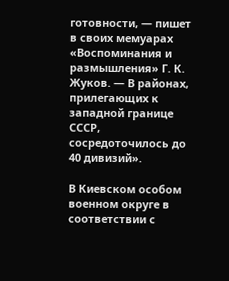готовности, — пишет в своих мемуарах «Воспоминания и размышления» Г. К. Жуков. — В районах, прилегающих к западной границе СССР, сосредоточилось до 40 дивизий».

В Киевском особом военном округе в соответствии с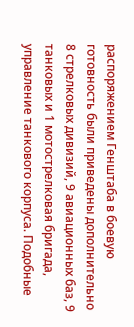распоряжением Генштаба в боевую готовность были приведены дополнительно 8 стрелковых дивизий, 9 авиационных баз, 9 танковых и 1 мотострелковая бригада, управление танкового корпуса. Подобные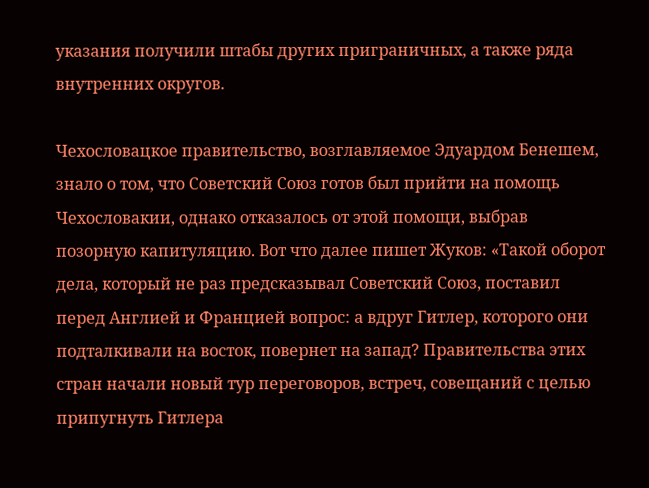указания получили штабы других приграничных, а также ряда внутренних округов.

Чехословацкое правительство, возглавляемое Эдуардом Бенешем, знало о том, что Советский Союз готов был прийти на помощь Чехословакии, однако отказалось от этой помощи, выбрав позорную капитуляцию. Вот что далее пишет Жуков: «Такой оборот дела, который не раз предсказывал Советский Союз, поставил перед Англией и Францией вопрос: а вдруг Гитлер, которого они подталкивали на восток, повернет на запад? Правительства этих стран начали новый тур переговоров, встреч, совещаний с целью припугнуть Гитлера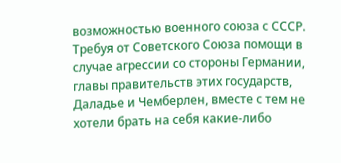возможностью военного союза с СССР. Требуя от Советского Союза помощи в случае агрессии со стороны Германии, главы правительств этих государств, Даладье и Чемберлен, вместе с тем не хотели брать на себя какие-либо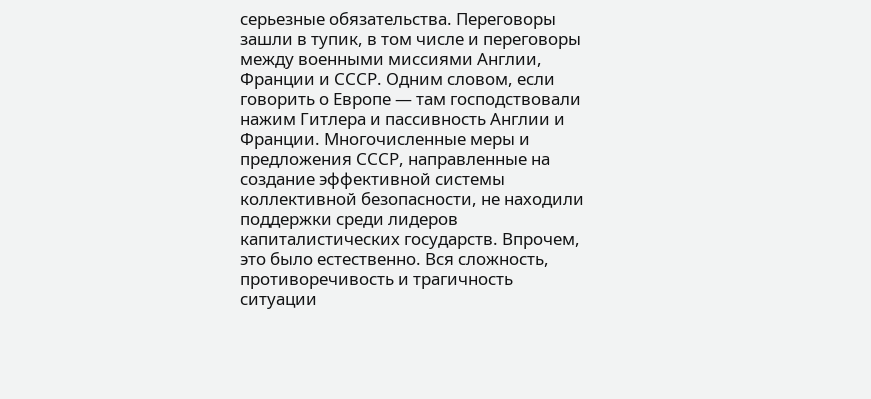серьезные обязательства. Переговоры зашли в тупик, в том числе и переговоры между военными миссиями Англии, Франции и СССР. Одним словом, если говорить о Европе — там господствовали нажим Гитлера и пассивность Англии и Франции. Многочисленные меры и предложения СССР, направленные на создание эффективной системы коллективной безопасности, не находили поддержки среди лидеров капиталистических государств. Впрочем, это было естественно. Вся сложность, противоречивость и трагичность ситуации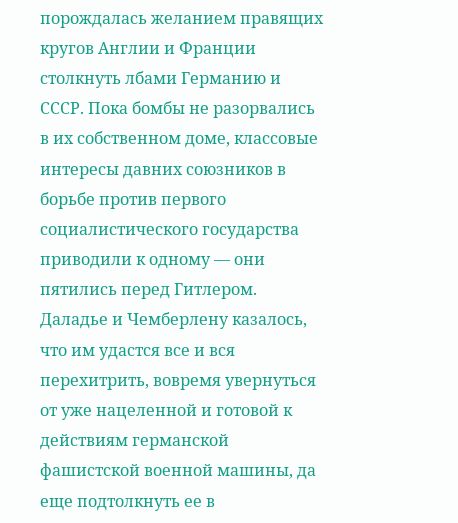порождалась желанием правящих кругов Англии и Франции столкнуть лбами Германию и СССР. Пока бомбы не разорвались в их собственном доме, классовые интересы давних союзников в борьбе против первого социалистического государства приводили к одному — они пятились перед Гитлером. Даладье и Чемберлену казалось, что им удастся все и вся перехитрить, вовремя увернуться от уже нацеленной и готовой к действиям германской фашистской военной машины, да еще подтолкнуть ее в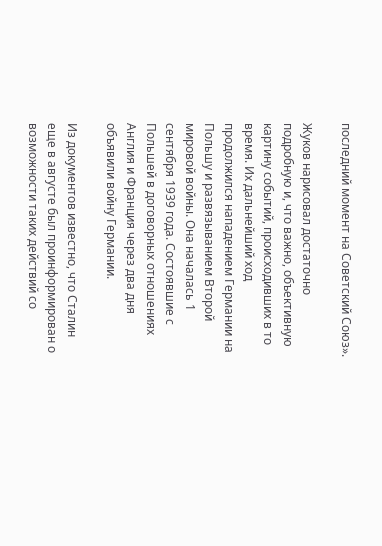последний момент на Советский Союз».

Жуков нарисовал достаточно подробную и, что важно, объективную картину событий, происходивших в то время. Их дальнейший ход продолжился нападением Германии на Польшу и развязыванием Второй мировой войны. Она началась 1 сентября 1939 года. Состоявшие с Польшей в договорных отношениях Англия и Франция через два дня объявили войну Германии.

Из документов известно, что Сталин еще в августе был проинформирован о возможности таких действий со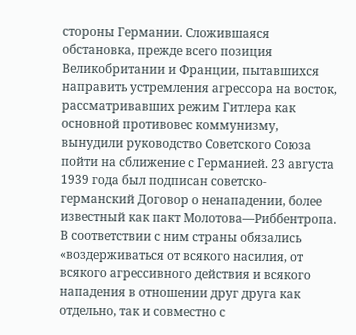стороны Германии. Сложившаяся обстановка, прежде всего позиция Великобритании и Франции, пытавшихся направить устремления агрессора на восток, рассматривавших режим Гитлера как основной противовес коммунизму, вынудили руководство Советского Союза пойти на сближение с Германией. 23 августа 1939 года был подписан советско-германский Договор о ненападении, более известный как пакт Молотова—Риббентропа. В соответствии с ним страны обязались «воздерживаться от всякого насилия, от всякого агрессивного действия и всякого нападения в отношении друг друга как отдельно, так и совместно с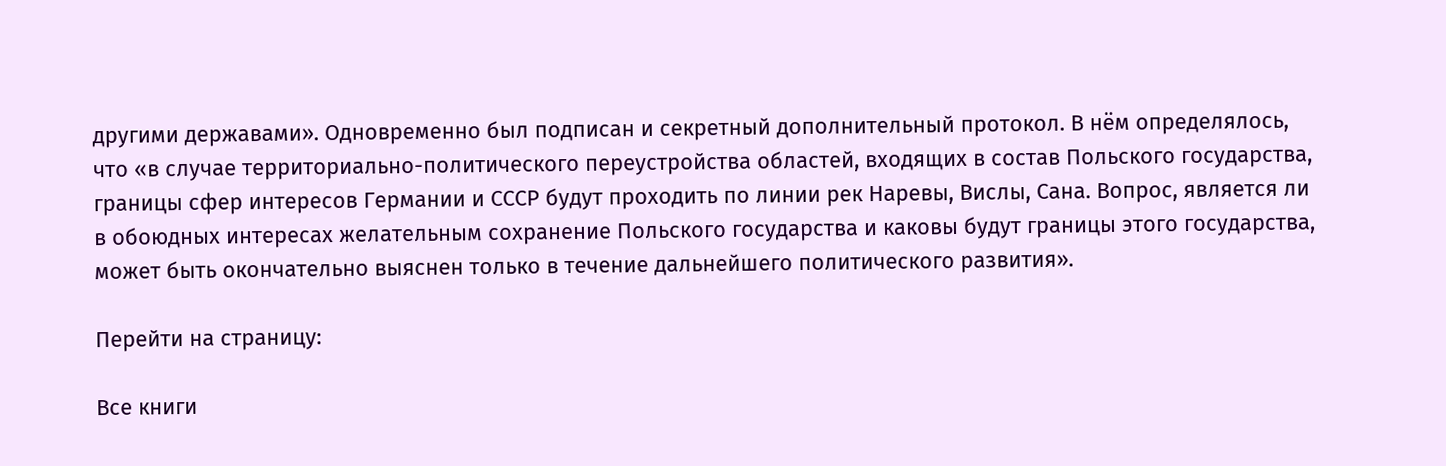другими державами». Одновременно был подписан и секретный дополнительный протокол. В нём определялось, что «в случае территориально-политического переустройства областей, входящих в состав Польского государства, границы сфер интересов Германии и СССР будут проходить по линии рек Наревы, Вислы, Сана. Вопрос, является ли в обоюдных интересах желательным сохранение Польского государства и каковы будут границы этого государства, может быть окончательно выяснен только в течение дальнейшего политического развития».

Перейти на страницу:

Все книги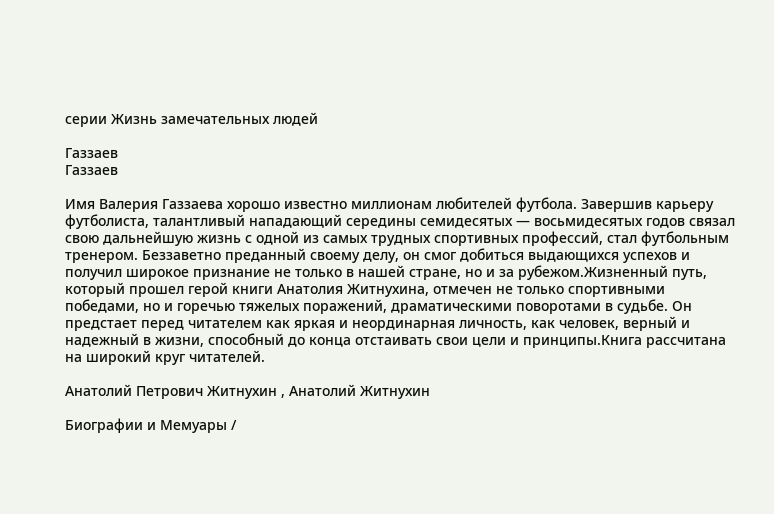серии Жизнь замечательных людей

Газзаев
Газзаев

Имя Валерия Газзаева хорошо известно миллионам любителей футбола. Завершив карьеру футболиста, талантливый нападающий середины семидесятых — восьмидесятых годов связал свою дальнейшую жизнь с одной из самых трудных спортивных профессий, стал футбольным тренером. Беззаветно преданный своему делу, он смог добиться выдающихся успехов и получил широкое признание не только в нашей стране, но и за рубежом.Жизненный путь, который прошел герой книги Анатолия Житнухина, отмечен не только спортивными победами, но и горечью тяжелых поражений, драматическими поворотами в судьбе. Он предстает перед читателем как яркая и неординарная личность, как человек, верный и надежный в жизни, способный до конца отстаивать свои цели и принципы.Книга рассчитана на широкий круг читателей.

Анатолий Петрович Житнухин , Анатолий Житнухин

Биографии и Мемуары /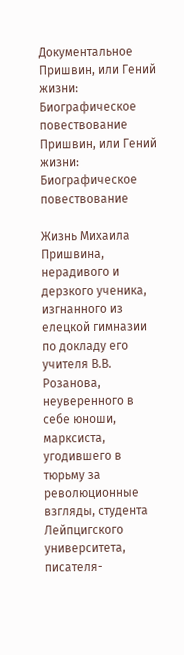Документальное
Пришвин, или Гений жизни: Биографическое повествование
Пришвин, или Гений жизни: Биографическое повествование

Жизнь Михаила Пришвина, нерадивого и дерзкого ученика, изгнанного из елецкой гимназии по докладу его учителя В.В. Розанова, неуверенного в себе юноши, марксиста, угодившего в тюрьму за революционные взгляды, студента Лейпцигского университета, писателя-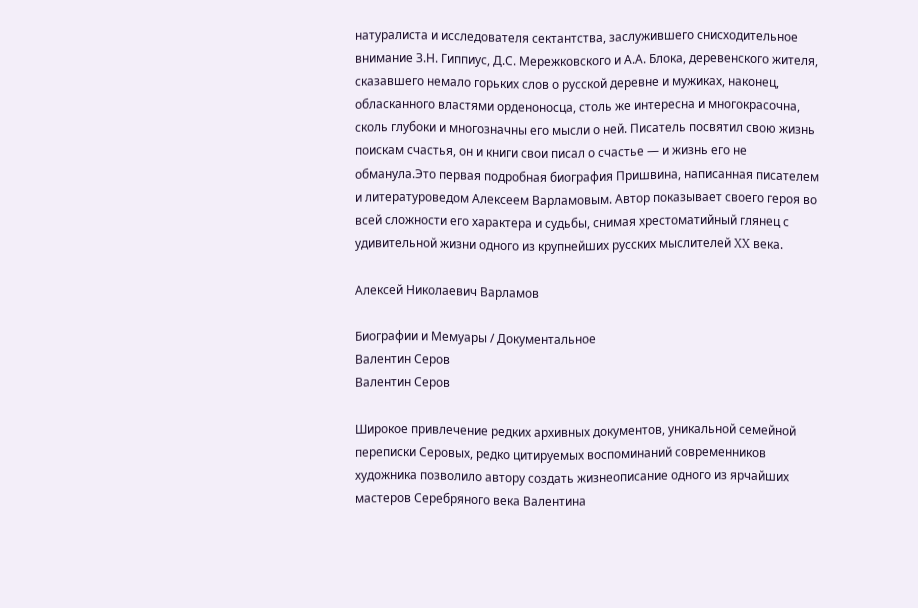натуралиста и исследователя сектантства, заслужившего снисходительное внимание З.Н. Гиппиус, Д.С. Мережковского и А.А. Блока, деревенского жителя, сказавшего немало горьких слов о русской деревне и мужиках, наконец, обласканного властями орденоносца, столь же интересна и многокрасочна, сколь глубоки и многозначны его мысли о ней. Писатель посвятил свою жизнь поискам счастья, он и книги свои писал о счастье — и жизнь его не обманула.Это первая подробная биография Пришвина, написанная писателем и литературоведом Алексеем Варламовым. Автор показывает своего героя во всей сложности его характера и судьбы, снимая хрестоматийный глянец с удивительной жизни одного из крупнейших русских мыслителей XX века.

Алексей Николаевич Варламов

Биографии и Мемуары / Документальное
Валентин Серов
Валентин Серов

Широкое привлечение редких архивных документов, уникальной семейной переписки Серовых, редко цитируемых воспоминаний современников художника позволило автору создать жизнеописание одного из ярчайших мастеров Серебряного века Валентина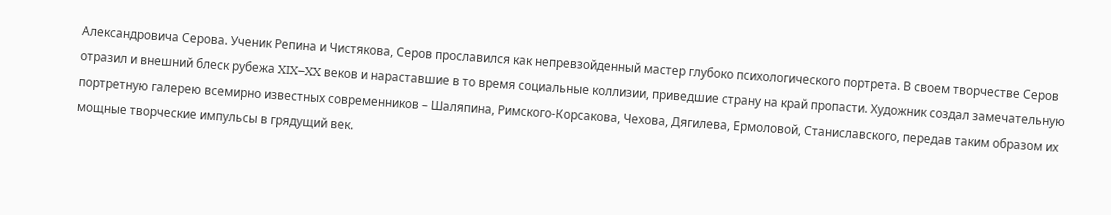Александровича Серова. Ученик Репина и Чистякова, Серов прославился как непревзойденный мастер глубоко психологического портрета. В своем творчестве Серов отразил и внешний блеск рубежа XIX–XX веков и нараставшие в то время социальные коллизии, приведшие страну на край пропасти. Художник создал замечательную портретную галерею всемирно известных современников – Шаляпина, Римского-Корсакова, Чехова, Дягилева, Ермоловой, Станиславского, передав таким образом их мощные творческие импульсы в грядущий век.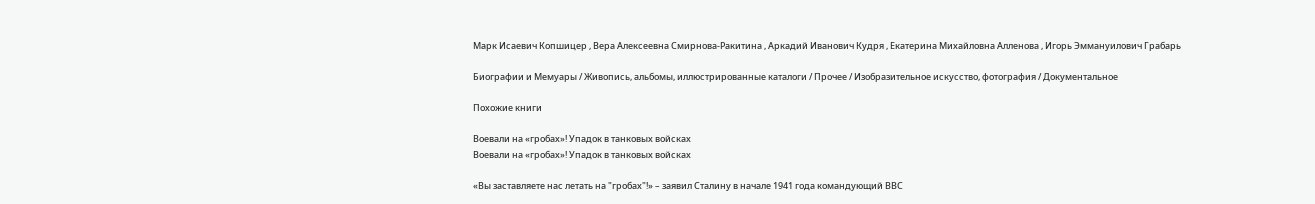Марк Исаевич Копшицер , Вера Алексеевна Смирнова-Ракитина , Аркадий Иванович Кудря , Екатерина Михайловна Алленова , Игорь Эммануилович Грабарь

Биографии и Мемуары / Живопись, альбомы, иллюстрированные каталоги / Прочее / Изобразительное искусство, фотография / Документальное

Похожие книги

Воевали на «гробах»! Упадок в танковых войсках
Воевали на «гробах»! Упадок в танковых войсках

«Вы заставляете нас летать на "гробах"!» – заявил Сталину в начале 1941 года командующий ВВС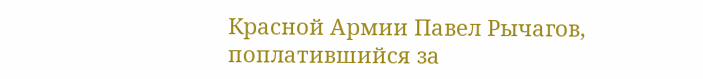Красной Армии Павел Рычагов, поплатившийся за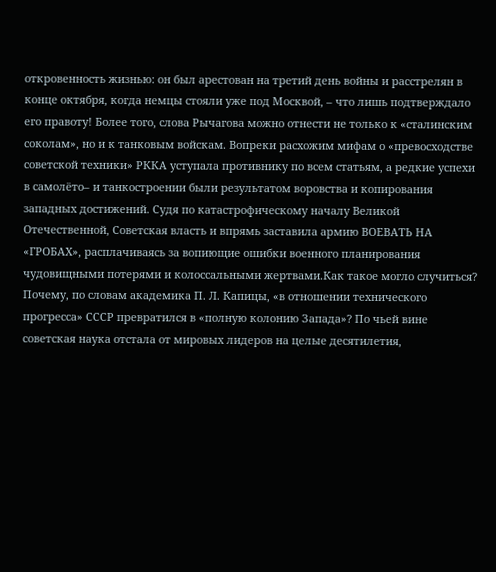откровенность жизнью: он был арестован на третий день войны и расстрелян в конце октября, когда немцы стояли уже под Москвой, – что лишь подтверждало его правоту! Более того, слова Рычагова можно отнести не только к «сталинским соколам», но и к танковым войскам. Вопреки расхожим мифам о «превосходстве советской техники» РККА уступала противнику по всем статьям, а редкие успехи в самолёто– и танкостроении были результатом воровства и копирования западных достижений. Судя по катастрофическому началу Великой Отечественной, Советская власть и впрямь заставила армию ВОЕВАТЬ НА «ГРОБАХ», расплачиваясь за вопиющие ошибки военного планирования чудовищными потерями и колоссальными жертвами.Как такое могло случиться? Почему, по словам академика П. Л. Капицы, «в отношении технического прогресса» СССР превратился в «полную колонию Запада»? По чьей вине советская наука отстала от мировых лидеров на целые десятилетия,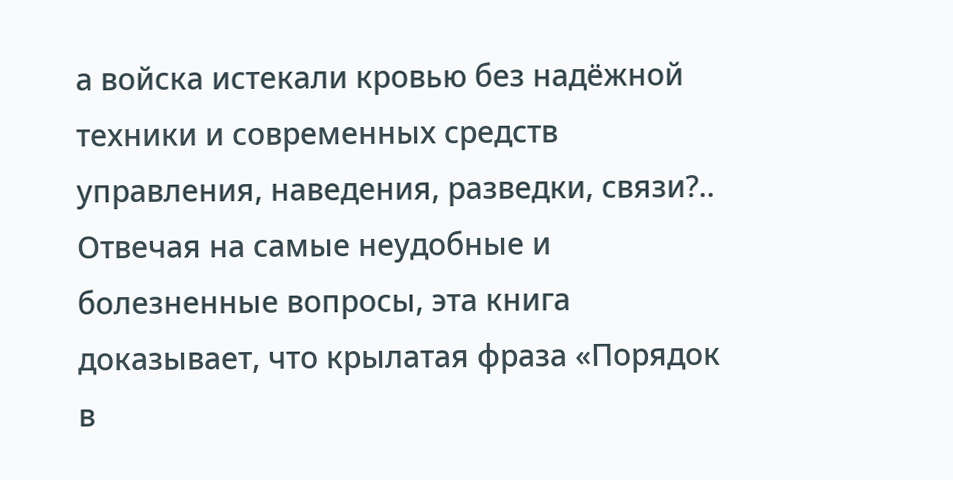а войска истекали кровью без надёжной техники и современных средств управления, наведения, разведки, связи?.. Отвечая на самые неудобные и болезненные вопросы, эта книга доказывает, что крылатая фраза «Порядок в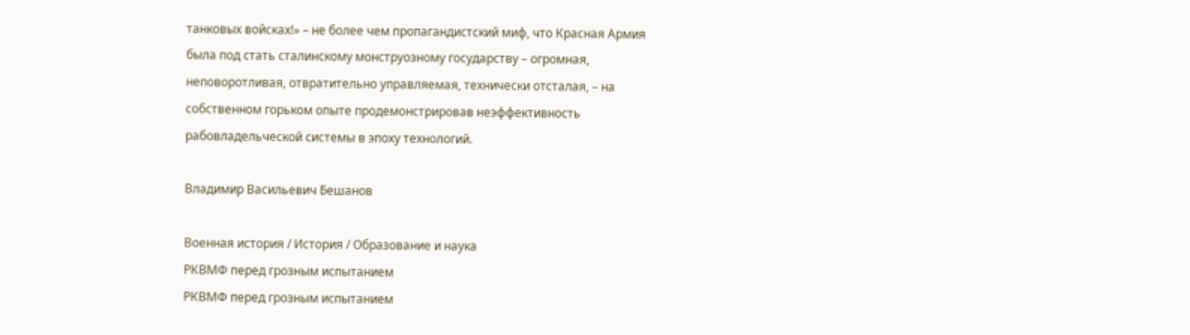танковых войсках!» – не более чем пропагандистский миф, что Красная Армия была под стать сталинскому монструозному государству – огромная, неповоротливая, отвратительно управляемая, технически отсталая, – на собственном горьком опыте продемонстрировав неэффективность рабовладельческой системы в эпоху технологий.

Владимир Васильевич Бешанов

Военная история / История / Образование и наука
РКВМФ перед грозным испытанием
РКВМФ перед грозным испытанием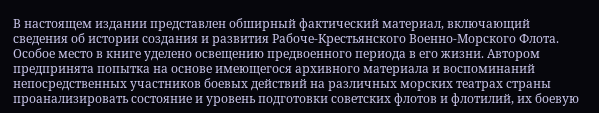В настоящем издании представлен обширный фактический материал, включающий сведения об истории создания и развития Рабоче-Крестьянского Военно-Морского Флота. Особое место в книге уделено освещению предвоенного периода в его жизни. Автором предпринята попытка на основе имеющегося архивного материала и воспоминаний непосредственных участников боевых действий на различных морских театрах страны проанализировать состояние и уровень подготовки советских флотов и флотилий, их боевую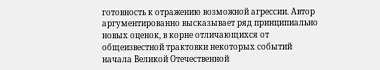готовность к отражению возможной агрессии. Автор аргументированно высказывает ряд принципиально новых оценок, в корне отличающихся от общеизвестной трактовки некоторых событий начала Великой Отечественной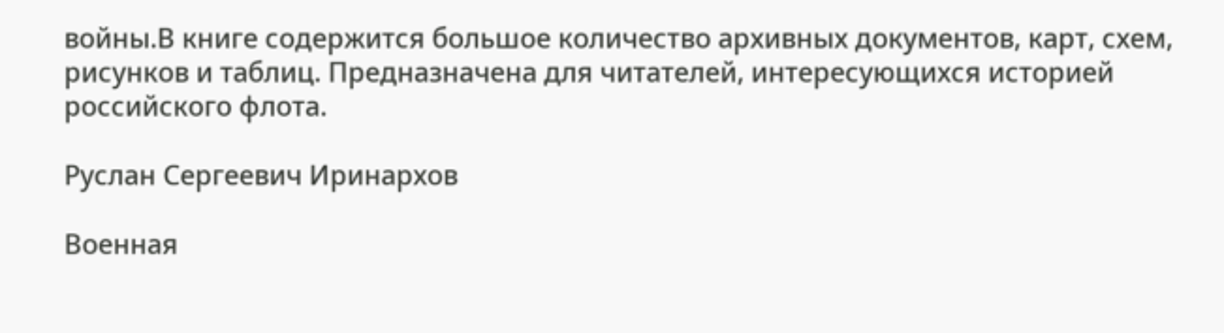войны.В книге содержится большое количество архивных документов, карт, схем, рисунков и таблиц. Предназначена для читателей, интересующихся историей российского флота.

Руслан Сергеевич Иринархов

Военная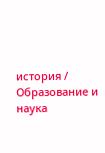история / Образование и наука